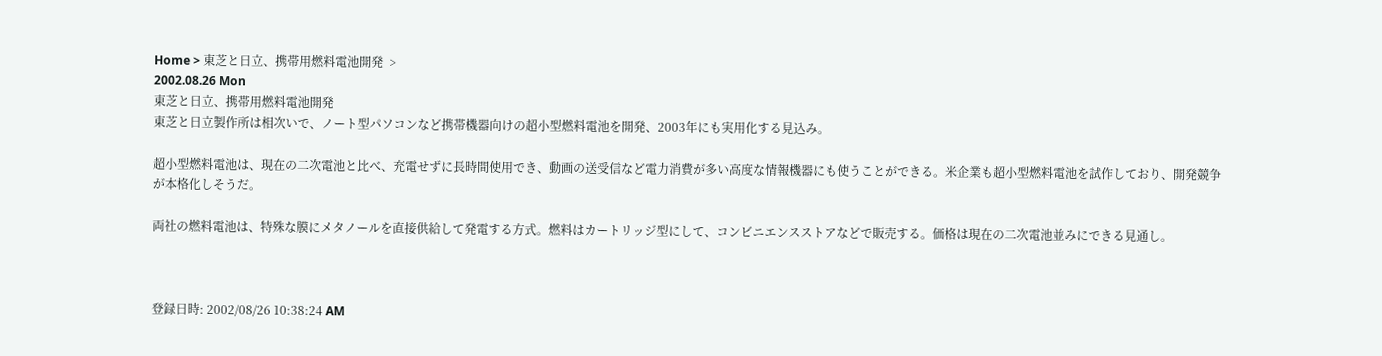Home > 東芝と日立、携帯用燃料電池開発  >
2002.08.26 Mon
東芝と日立、携帯用燃料電池開発
東芝と日立製作所は相次いで、ノート型パソコンなど携帯機器向けの超小型燃料電池を開発、2003年にも実用化する見込み。

超小型燃料電池は、現在の二次電池と比べ、充電せずに長時間使用でき、動画の送受信など電力消費が多い高度な情報機器にも使うことができる。米企業も超小型燃料電池を試作しており、開発競争が本格化しそうだ。

両社の燃料電池は、特殊な膜にメタノールを直接供給して発電する方式。燃料はカートリッジ型にして、コンビニエンスストアなどで販売する。価格は現在の二次電池並みにできる見通し。



登録日時: 2002/08/26 10:38:24 AM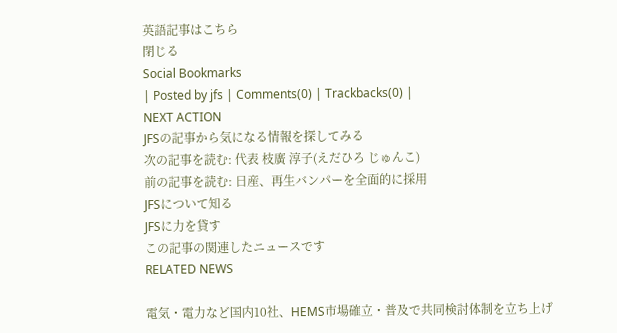英語記事はこちら
閉じる
Social Bookmarks
| Posted by jfs | Comments(0) | Trackbacks(0) |
NEXT ACTION
JFSの記事から気になる情報を探してみる
次の記事を読む: 代表 枝廣 淳子(えだひろ じゅんこ)
前の記事を読む: 日産、再生バンパーを全面的に採用
JFSについて知る
JFSに力を貸す
この記事の関連したニュースです
RELATED NEWS

電気・電力など国内10社、HEMS市場確立・普及で共同検討体制を立ち上げ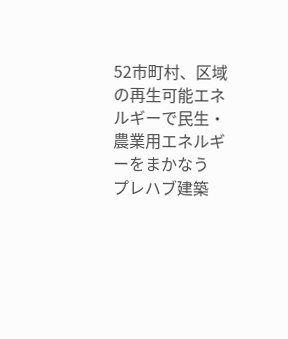52市町村、区域の再生可能エネルギーで民生・農業用エネルギーをまかなう
プレハブ建築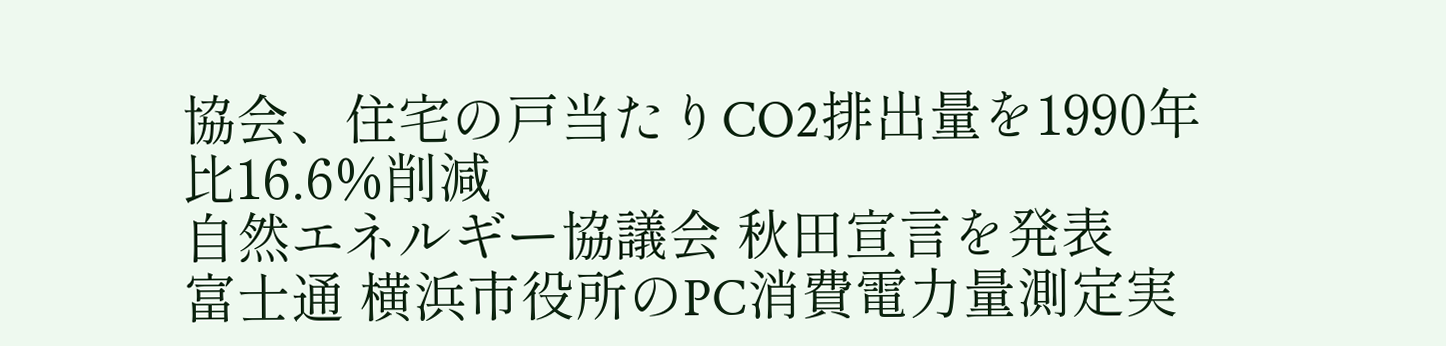協会、住宅の戸当たりCO2排出量を1990年比16.6%削減
自然エネルギー協議会 秋田宣言を発表
富士通 横浜市役所のPC消費電力量測定実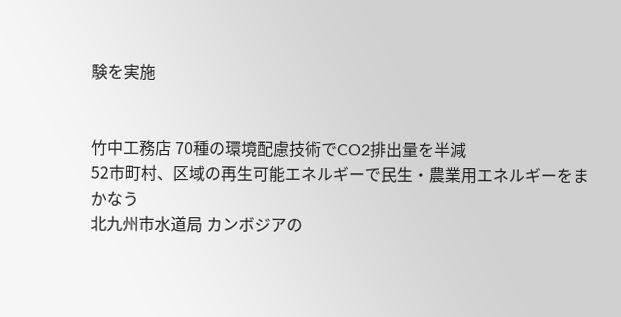験を実施


竹中工務店 70種の環境配慮技術でCO2排出量を半減
52市町村、区域の再生可能エネルギーで民生・農業用エネルギーをまかなう
北九州市水道局 カンボジアの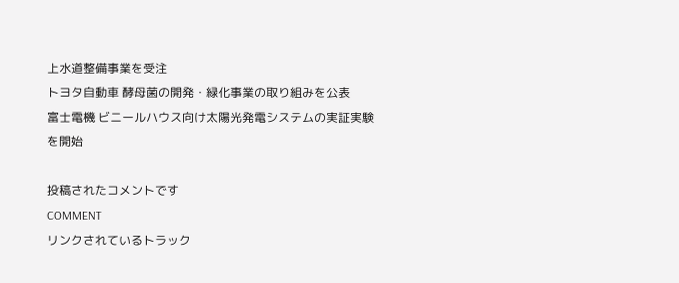上水道整備事業を受注
トヨタ自動車 酵母菌の開発・緑化事業の取り組みを公表
富士電機 ビニールハウス向け太陽光発電システムの実証実験を開始

投稿されたコメントです
COMMENT
リンクされているトラック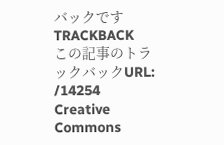バックです
TRACKBACK
この記事のトラックバックURL:
/14254
Creative Commons